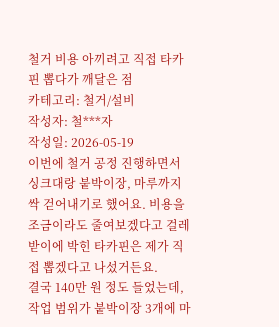철거 비용 아끼려고 직접 타카핀 뽑다가 깨달은 점
카테고리: 철거/설비
작성자: 철***자
작성일: 2026-05-19
이번에 철거 공정 진행하면서 싱크대랑 붙박이장, 마루까지 싹 걷어내기로 했어요. 비용을 조금이라도 줄여보겠다고 걸레받이에 박힌 타카핀은 제가 직접 뽑겠다고 나섰거든요.
결국 140만 원 정도 들었는데, 작업 범위가 붙박이장 3개에 마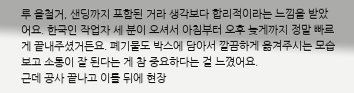루 올철거, 샌딩까지 포함된 거라 생각보다 합리적이라는 느낌을 받았어요. 한국인 작업자 세 분이 오셔서 아침부터 오후 늦게까지 정말 빠르게 끝내주셨거든요. 폐기물도 박스에 담아서 깔끔하게 옮겨주시는 모습 보고 소통이 잘 된다는 게 참 중요하다는 걸 느꼈어요.
근데 공사 끝나고 이틀 뒤에 현장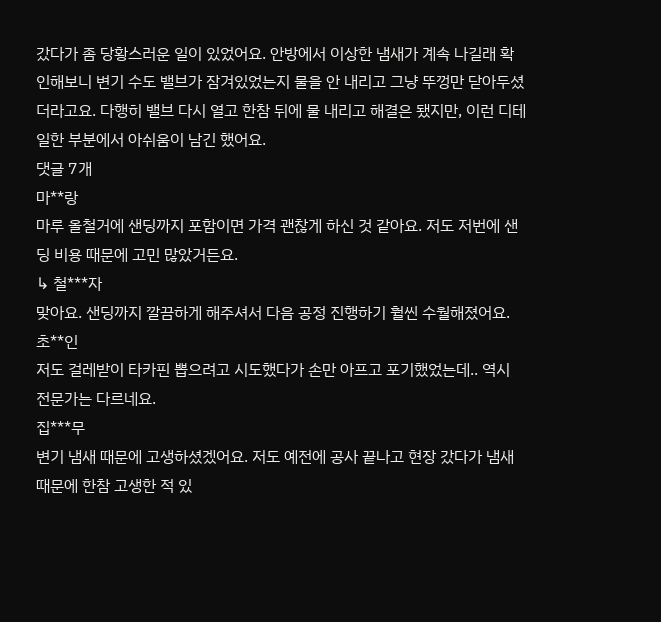갔다가 좀 당황스러운 일이 있었어요. 안방에서 이상한 냄새가 계속 나길래 확인해보니 변기 수도 밸브가 잠겨있었는지 물을 안 내리고 그냥 뚜껑만 닫아두셨더라고요. 다행히 밸브 다시 열고 한참 뒤에 물 내리고 해결은 됐지만, 이런 디테일한 부분에서 아쉬움이 남긴 했어요.
댓글 7개
마**랑
마루 올철거에 샌딩까지 포함이면 가격 괜찮게 하신 것 같아요. 저도 저번에 샌딩 비용 때문에 고민 많았거든요.
↳ 철***자
맞아요. 샌딩까지 깔끔하게 해주셔서 다음 공정 진행하기 훨씬 수월해졌어요.
초**인
저도 걸레받이 타카핀 뽑으려고 시도했다가 손만 아프고 포기했었는데.. 역시 전문가는 다르네요.
집***무
변기 냄새 때문에 고생하셨겠어요. 저도 예전에 공사 끝나고 현장 갔다가 냄새 때문에 한참 고생한 적 있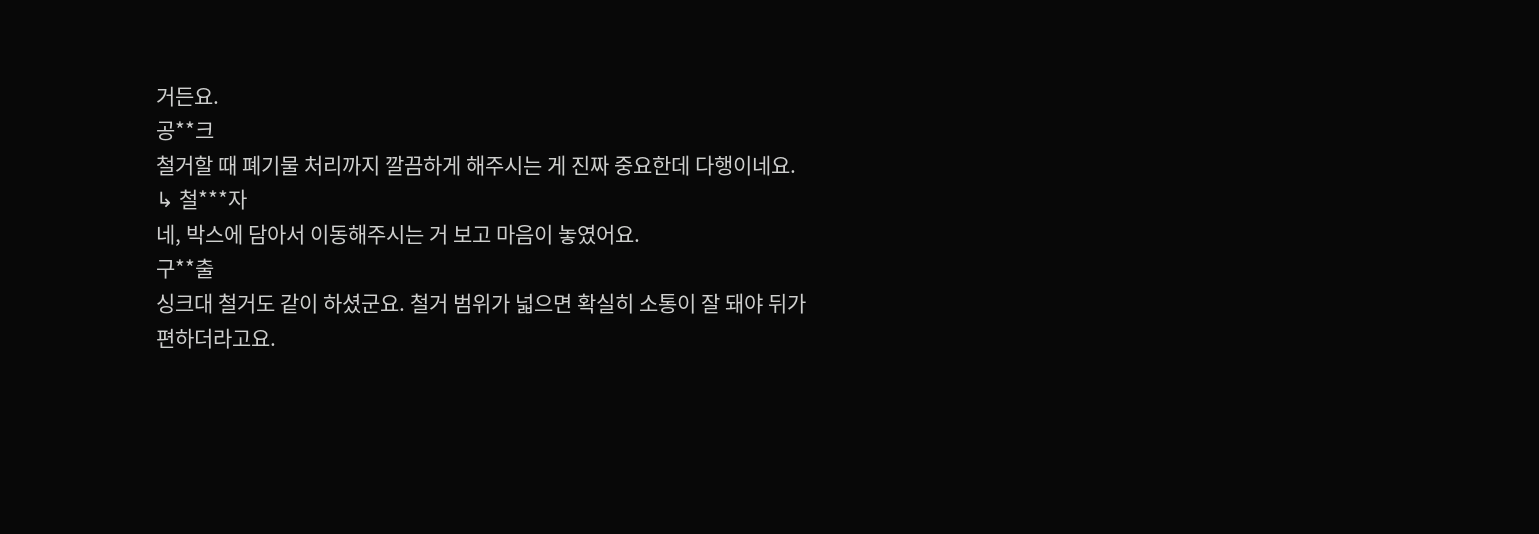거든요.
공**크
철거할 때 폐기물 처리까지 깔끔하게 해주시는 게 진짜 중요한데 다행이네요.
↳ 철***자
네, 박스에 담아서 이동해주시는 거 보고 마음이 놓였어요.
구**출
싱크대 철거도 같이 하셨군요. 철거 범위가 넓으면 확실히 소통이 잘 돼야 뒤가 편하더라고요.